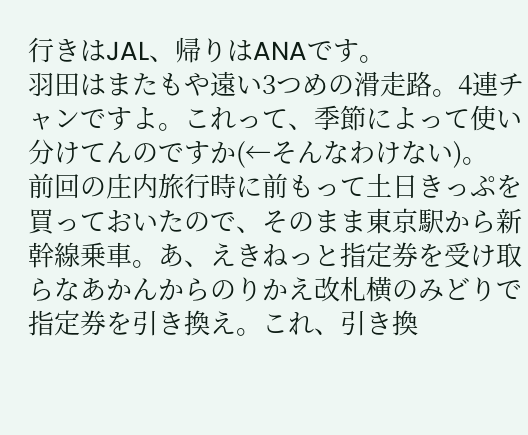行きはJAL、帰りはANAです。
羽田はまたもや遠い3つめの滑走路。4連チャンですよ。これって、季節によって使い分けてんのですか(←そんなわけない)。
前回の庄内旅行時に前もって土日きっぷを買っておいたので、そのまま東京駅から新幹線乗車。あ、えきねっと指定券を受け取らなあかんからのりかえ改札横のみどりで指定券を引き換え。これ、引き換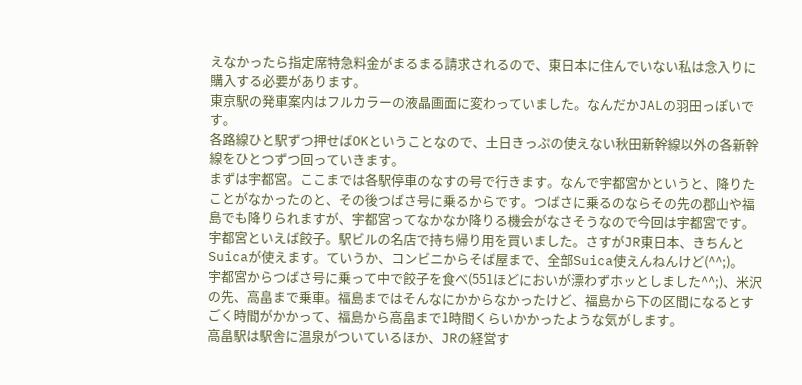えなかったら指定席特急料金がまるまる請求されるので、東日本に住んでいない私は念入りに購入する必要があります。
東京駅の発車案内はフルカラーの液晶画面に変わっていました。なんだかJALの羽田っぽいです。
各路線ひと駅ずつ押せばOKということなので、土日きっぷの使えない秋田新幹線以外の各新幹線をひとつずつ回っていきます。
まずは宇都宮。ここまでは各駅停車のなすの号で行きます。なんで宇都宮かというと、降りたことがなかったのと、その後つばさ号に乗るからです。つばさに乗るのならその先の郡山や福島でも降りられますが、宇都宮ってなかなか降りる機会がなさそうなので今回は宇都宮です。
宇都宮といえば餃子。駅ビルの名店で持ち帰り用を買いました。さすがJR東日本、きちんとSuicaが使えます。ていうか、コンビニからそば屋まで、全部Suica使えんねんけど(^^;)。
宇都宮からつばさ号に乗って中で餃子を食べ(551ほどにおいが漂わずホッとしました^^;)、米沢の先、高畠まで乗車。福島まではそんなにかからなかったけど、福島から下の区間になるとすごく時間がかかって、福島から高畠まで1時間くらいかかったような気がします。
高畠駅は駅舎に温泉がついているほか、JRの経営す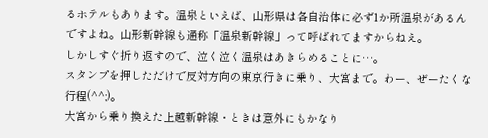るホテルもあります。温泉といえば、山形県は各自治体に必ず1か所温泉があるんですよね。山形新幹線も通称「温泉新幹線」って呼ばれてますからねえ。
しかしすぐ折り返すので、泣く泣く温泉はあきらめることに…。
スタンプを押しただけで反対方向の東京行きに乗り、大宮まで。わー、ぜーたくな行程(^^;)。
大宮から乗り換えた上越新幹線・ときは意外にもかなり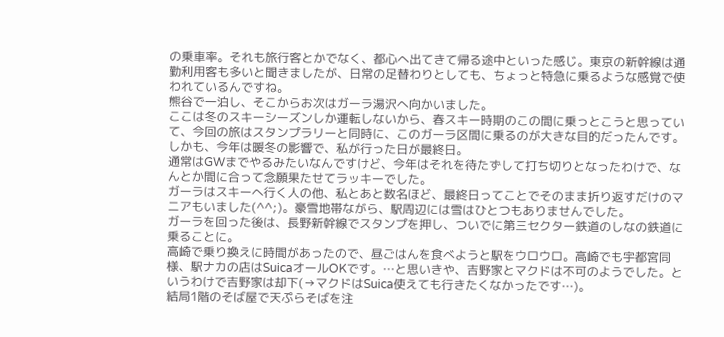の乗車率。それも旅行客とかでなく、都心へ出てきて帰る途中といった感じ。東京の新幹線は通勤利用客も多いと聞きましたが、日常の足替わりとしても、ちょっと特急に乗るような感覚で使われているんですね。
熊谷で一泊し、そこからお次はガーラ湯沢へ向かいました。
ここは冬のスキーシーズンしか運転しないから、春スキー時期のこの間に乗っとこうと思っていて、今回の旅はスタンプラリーと同時に、このガーラ区間に乗るのが大きな目的だったんです。
しかも、今年は暖冬の影響で、私が行った日が最終日。
通常はGWまでやるみたいなんですけど、今年はそれを待たずして打ち切りとなったわけで、なんとか間に合って念願果たせてラッキーでした。
ガーラはスキーへ行く人の他、私とあと数名ほど、最終日ってことでそのまま折り返すだけのマニアもいました(^^;)。豪雪地帯ながら、駅周辺には雪はひとつもありませんでした。
ガーラを回った後は、長野新幹線でスタンプを押し、ついでに第三セクター鉄道のしなの鉄道に乗ることに。
高崎で乗り換えに時間があったので、昼ごはんを食べようと駅をウロウロ。高崎でも宇都宮同様、駅ナカの店はSuicaオールOKです。…と思いきや、吉野家とマクドは不可のようでした。というわけで吉野家は却下(→マクドはSuica使えても行きたくなかったです…)。
結局1階のそば屋で天ぷらそばを注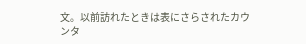文。以前訪れたときは表にさらされたカウンタ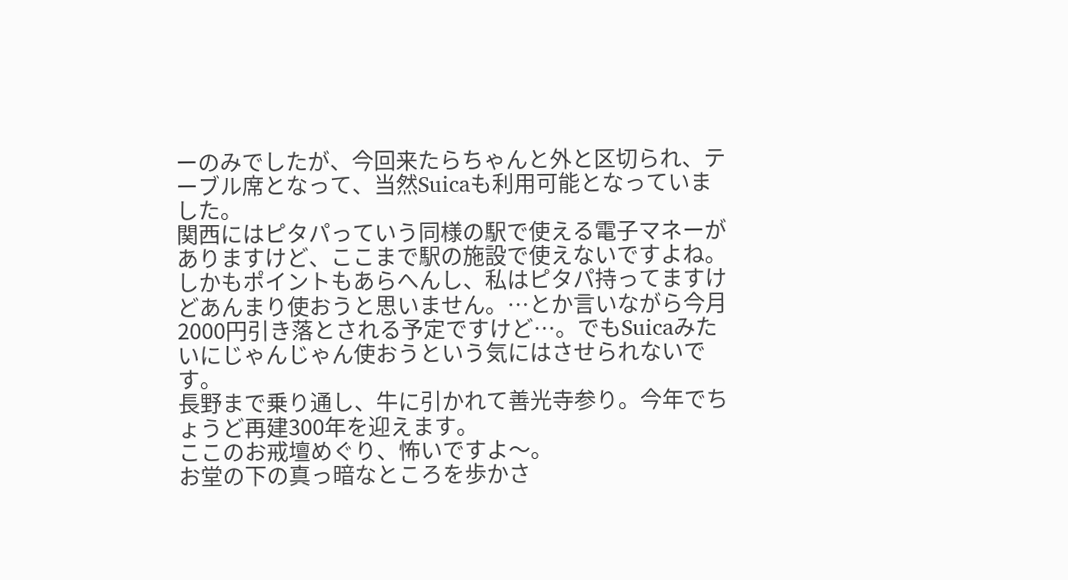ーのみでしたが、今回来たらちゃんと外と区切られ、テーブル席となって、当然Suicaも利用可能となっていました。
関西にはピタパっていう同様の駅で使える電子マネーがありますけど、ここまで駅の施設で使えないですよね。しかもポイントもあらへんし、私はピタパ持ってますけどあんまり使おうと思いません。…とか言いながら今月2000円引き落とされる予定ですけど…。でもSuicaみたいにじゃんじゃん使おうという気にはさせられないです。
長野まで乗り通し、牛に引かれて善光寺参り。今年でちょうど再建300年を迎えます。
ここのお戒壇めぐり、怖いですよ〜。
お堂の下の真っ暗なところを歩かさ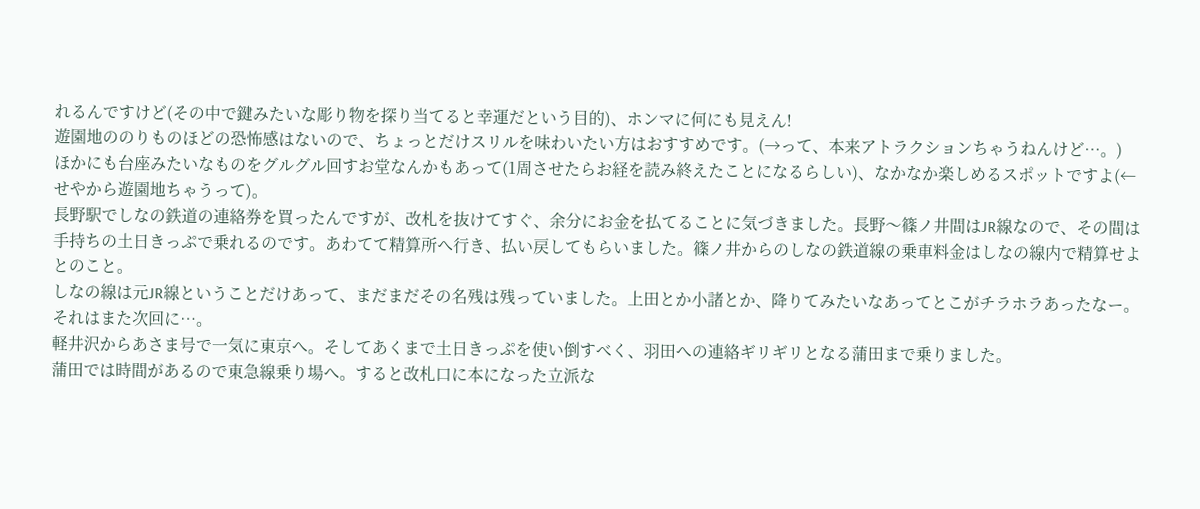れるんですけど(その中で鍵みたいな彫り物を探り当てると幸運だという目的)、ホンマに何にも見えん!
遊園地ののりものほどの恐怖感はないので、ちょっとだけスリルを味わいたい方はおすすめです。(→って、本来アトラクションちゃうねんけど…。)
ほかにも台座みたいなものをグルグル回すお堂なんかもあって(1周させたらお経を読み終えたことになるらしい)、なかなか楽しめるスポットですよ(←せやから遊園地ちゃうって)。
長野駅でしなの鉄道の連絡券を買ったんですが、改札を抜けてすぐ、余分にお金を払てることに気づきました。長野〜篠ノ井間はJR線なので、その間は手持ちの土日きっぷで乗れるのです。あわてて精算所へ行き、払い戻してもらいました。篠ノ井からのしなの鉄道線の乗車料金はしなの線内で精算せよとのこと。
しなの線は元JR線ということだけあって、まだまだその名残は残っていました。上田とか小諸とか、降りてみたいなあってとこがチラホラあったなー。それはまた次回に…。
軽井沢からあさま号で一気に東京へ。そしてあくまで土日きっぷを使い倒すべく、羽田への連絡ギリギリとなる蒲田まで乗りました。
蒲田では時間があるので東急線乗り場へ。すると改札口に本になった立派な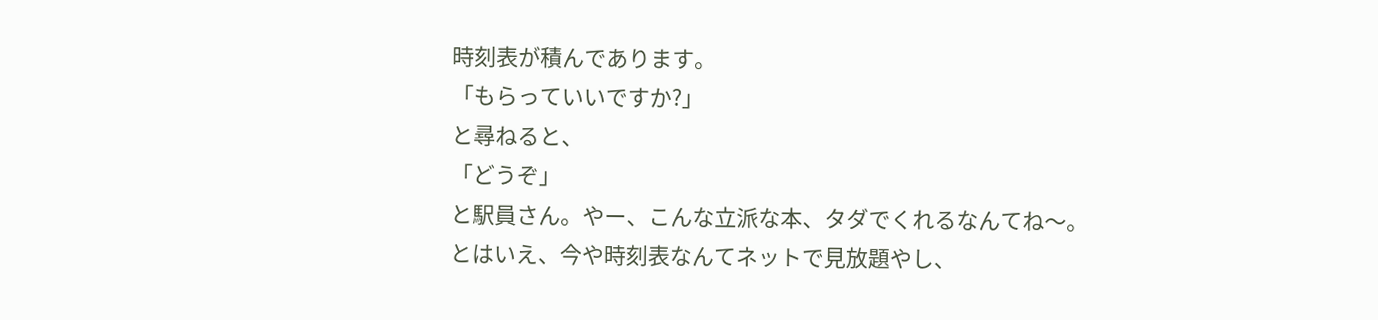時刻表が積んであります。
「もらっていいですか?」
と尋ねると、
「どうぞ」
と駅員さん。やー、こんな立派な本、タダでくれるなんてね〜。
とはいえ、今や時刻表なんてネットで見放題やし、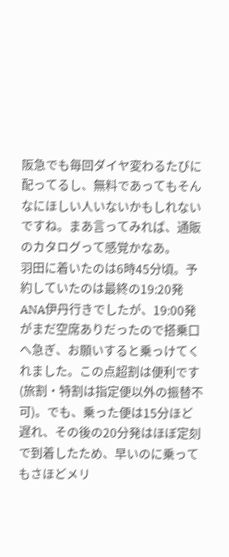阪急でも毎回ダイヤ変わるたびに配ってるし、無料であってもそんなにほしい人いないかもしれないですね。まあ言ってみれば、通販のカタログって感覚かなあ。
羽田に着いたのは6時45分頃。予約していたのは最終の19:20発ANA伊丹行きでしたが、19:00発がまだ空席ありだったので搭乗口へ急ぎ、お願いすると乗っけてくれました。この点超割は便利です(旅割・特割は指定便以外の振替不可)。でも、乗った便は15分ほど遅れ、その後の20分発はほぼ定刻で到着したため、早いのに乗ってもさほどメリ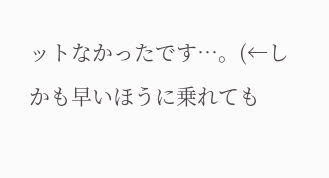ットなかったです…。(←しかも早いほうに乗れても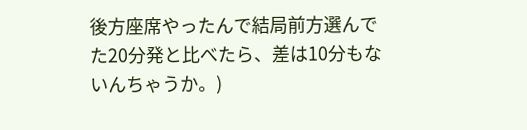後方座席やったんで結局前方選んでた20分発と比べたら、差は10分もないんちゃうか。)